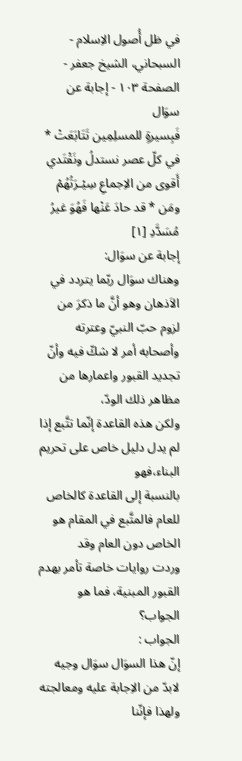في ظل أُصول الاِسلام - السبحاني، الشيخ جعفر - الصفحة ١٠٣ - إجابة عن سوَال
فَبِسيرةٍ للمسلِمِين تَتَابَعَتْ * في كلّ عصر نستدلُ ونَقْتَدي
أَقوى من الاِجماعِ سِيْـرَتُهُمْ ومَن * قد حادَ عَنْها فَهُوَ غيرُ مُسَدَّدِ [١]
إجابة عن سوَال:
وهناك سوَال ربّما يتردد في الاَذهان وهو أنَّ ما ذكرَ من لزوم حبّ النبيّ وعترته
وأصحابه أمر لا شكّ فيه وأنّ تجديد القبور واعمارها من مظاهر ذلك الودّ،
ولكن هذه القاعدة إنّما تتَّبع إذا لم يدل دليل خاص على تحريم البناء،فهو
بالنسبة إلى القاعدة كالخاص للعام فالمتَّبع في المقام هو الخاص دون العام وقد
وردت روايات خاصة تأمر بهدم القبور المبنية، فما هو الجواب؟
الجواب :
إنّ هذا السوَال سوَال وجيه لابدّ من الاِجابة عليه ومعالجته ولهذا فإنّنا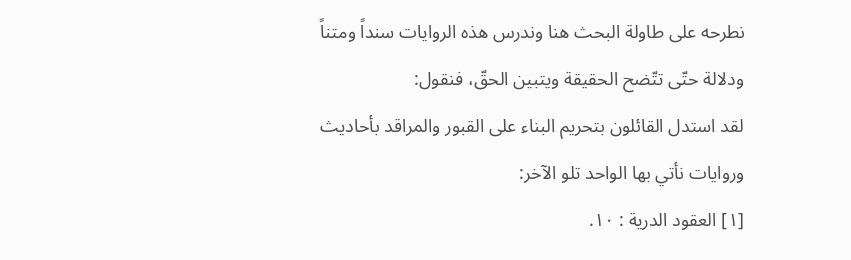نطرحه على طاولة البحث هنا وندرس هذه الروايات سنداً ومتناً ودلالة حتّى تتّضح الحقيقة ويتبين الحقّ، فنقول:
لقد استدل القائلون بتحريم البناء على القبور والمراقد بأحاديث وروايات نأتي بها الواحد تلو الآخر:
[١] العقود الدرية : ١٠.